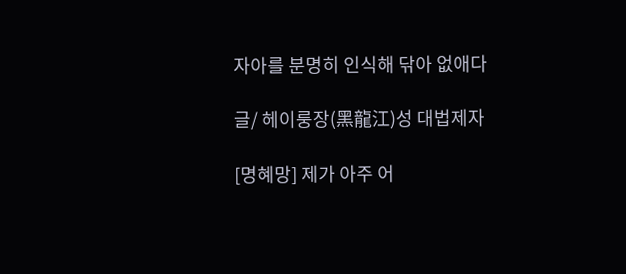자아를 분명히 인식해 닦아 없애다

글/ 헤이룽장(黑龍江)성 대법제자

[명혜망] 제가 아주 어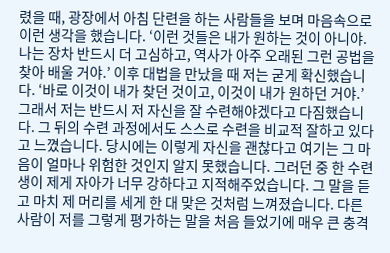렸을 때, 광장에서 아침 단련을 하는 사람들을 보며 마음속으로 이런 생각을 했습니다. ‘이런 것들은 내가 원하는 것이 아니야. 나는 장차 반드시 더 고심하고, 역사가 아주 오래된 그런 공법을 찾아 배울 거야.’ 이후 대법을 만났을 때 저는 굳게 확신했습니다. ‘바로 이것이 내가 찾던 것이고, 이것이 내가 원하던 거야.’ 그래서 저는 반드시 저 자신을 잘 수련해야겠다고 다짐했습니다. 그 뒤의 수련 과정에서도 스스로 수련을 비교적 잘하고 있다고 느꼈습니다. 당시에는 이렇게 자신을 괜찮다고 여기는 그 마음이 얼마나 위험한 것인지 알지 못했습니다. 그러던 중 한 수련생이 제게 자아가 너무 강하다고 지적해주었습니다. 그 말을 듣고 마치 제 머리를 세게 한 대 맞은 것처럼 느껴졌습니다. 다른 사람이 저를 그렇게 평가하는 말을 처음 들었기에 매우 큰 충격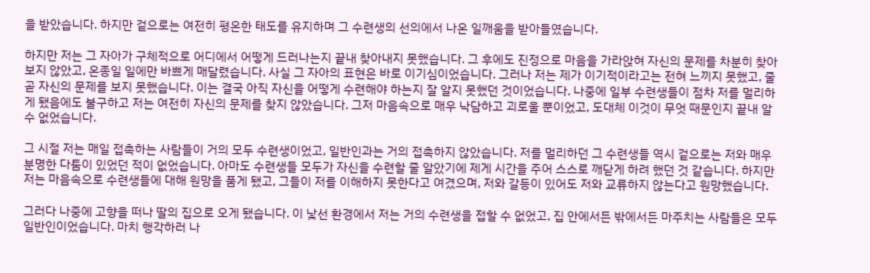을 받았습니다. 하지만 겉으로는 여전히 평온한 태도를 유지하며 그 수련생의 선의에서 나온 일깨움을 받아들였습니다.

하지만 저는 그 자아가 구체적으로 어디에서 어떻게 드러나는지 끝내 찾아내지 못했습니다. 그 후에도 진정으로 마음을 가라앉혀 자신의 문제를 차분히 찾아보지 않았고, 온종일 일에만 바쁘게 매달렸습니다. 사실 그 자아의 표현은 바로 이기심이었습니다. 그러나 저는 제가 이기적이라고는 전혀 느끼지 못했고, 줄곧 자신의 문제를 보지 못했습니다. 이는 결국 아직 자신을 어떻게 수련해야 하는지 잘 알지 못했던 것이었습니다. 나중에 일부 수련생들이 점차 저를 멀리하게 됐음에도 불구하고 저는 여전히 자신의 문제를 찾지 않았습니다. 그저 마음속으로 매우 낙담하고 괴로울 뿐이었고, 도대체 이것이 무엇 때문인지 끝내 알 수 없었습니다.

그 시절 저는 매일 접촉하는 사람들이 거의 모두 수련생이었고, 일반인과는 거의 접촉하지 않았습니다. 저를 멀리하던 그 수련생들 역시 겉으로는 저와 매우 분명한 다툼이 있었던 적이 없었습니다. 아마도 수련생들 모두가 자신을 수련할 줄 알았기에 제게 시간을 주어 스스로 깨닫게 하려 했던 것 같습니다. 하지만 저는 마음속으로 수련생들에 대해 원망을 품게 됐고, 그들이 저를 이해하지 못한다고 여겼으며, 저와 갈등이 있어도 저와 교류하지 않는다고 원망했습니다.

그러다 나중에 고향을 떠나 딸의 집으로 오게 됐습니다. 이 낯선 환경에서 저는 거의 수련생을 접할 수 없었고, 집 안에서든 밖에서든 마주치는 사람들은 모두 일반인이었습니다. 마치 행각하러 나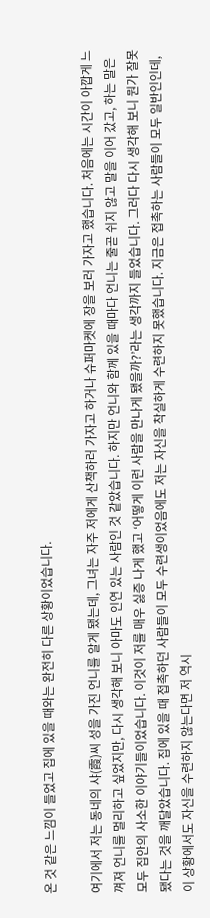온 것 같은 느낌이 들었고 집에 있을 때와는 완전히 다른 상황이었습니다.

여기에서 저는 동네의 샤(霞)씨 성을 가진 언니를 알게 됐는데, 그녀는 자주 저에게 산책하러 가자고 하거나 슈퍼마켓에 장을 보러 가자고 했습니다. 처음에는 시간이 아깝게 느껴져 언니를 멀리하고 싶었지만, 다시 생각해 보니 아마도 인연 있는 사람인 것 같았습니다. 하지만 언니와 함께 있을 때마다 언니는 줄곧 쉬지 않고 말을 이어 갔고, 하는 말은 모두 집안의 사소한 이야기들이었습니다. 이것이 저를 매우 싫증 나게 했고 ‘어떻게 이런 사람을 만나게 됐을까?’라는 생각까지 들었습니다. 그러다 다시 생각해 보니 뭔가 잘못됐다는 것을 깨달았습니다. 집에 있을 때 접촉하던 사람들이 모두 수련생이었음에도 저는 자신을 착실하게 수련하지 못했습니다. 지금은 접촉하는 사람들이 모두 일반인인데, 이 상황에서도 자신을 수련하지 않는다면 저 역시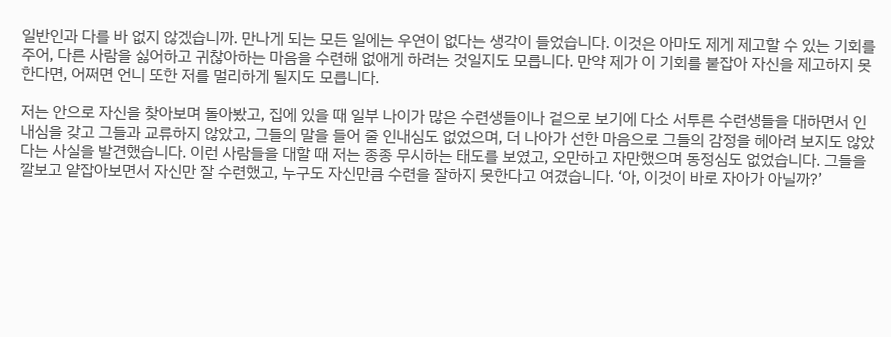일반인과 다를 바 없지 않겠습니까. 만나게 되는 모든 일에는 우연이 없다는 생각이 들었습니다. 이것은 아마도 제게 제고할 수 있는 기회를 주어, 다른 사람을 싫어하고 귀찮아하는 마음을 수련해 없애게 하려는 것일지도 모릅니다. 만약 제가 이 기회를 붙잡아 자신을 제고하지 못한다면, 어쩌면 언니 또한 저를 멀리하게 될지도 모릅니다.

저는 안으로 자신을 찾아보며 돌아봤고, 집에 있을 때 일부 나이가 많은 수련생들이나 겉으로 보기에 다소 서투른 수련생들을 대하면서 인내심을 갖고 그들과 교류하지 않았고, 그들의 말을 들어 줄 인내심도 없었으며, 더 나아가 선한 마음으로 그들의 감정을 헤아려 보지도 않았다는 사실을 발견했습니다. 이런 사람들을 대할 때 저는 종종 무시하는 태도를 보였고, 오만하고 자만했으며 동정심도 없었습니다. 그들을 깔보고 얕잡아보면서 자신만 잘 수련했고, 누구도 자신만큼 수련을 잘하지 못한다고 여겼습니다. ‘아, 이것이 바로 자아가 아닐까?’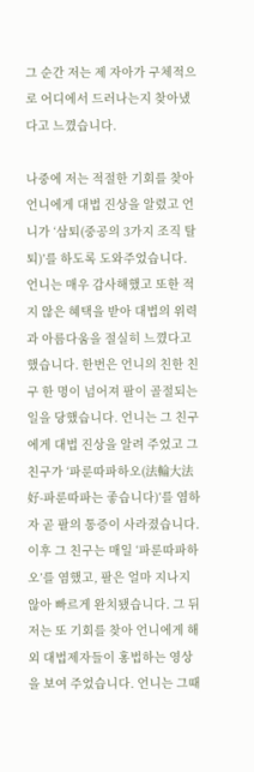그 순간 저는 제 자아가 구체적으로 어디에서 드러나는지 찾아냈다고 느꼈습니다.

나중에 저는 적절한 기회를 찾아 언니에게 대법 진상을 알렸고 언니가 ‘삼퇴(중공의 3가지 조직 탈퇴)’를 하도록 도와주었습니다. 언니는 매우 감사해했고 또한 적지 않은 혜택을 받아 대법의 위력과 아름다움을 절실히 느꼈다고 했습니다. 한번은 언니의 친한 친구 한 명이 넘어져 팔이 골절되는 일을 당했습니다. 언니는 그 친구에게 대법 진상을 알려 주었고 그 친구가 ‘파룬따파하오(法輪大法好-파룬따파는 좋습니다)’를 염하자 곧 팔의 통증이 사라졌습니다. 이후 그 친구는 매일 ‘파룬따파하오’를 염했고, 팔은 얼마 지나지 않아 빠르게 완치됐습니다. 그 뒤 저는 또 기회를 찾아 언니에게 해외 대법제자들이 홍법하는 영상을 보여 주었습니다. 언니는 그때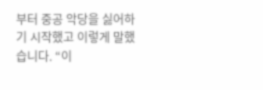부터 중공 악당을 싫어하기 시작했고 이렇게 말했습니다. “이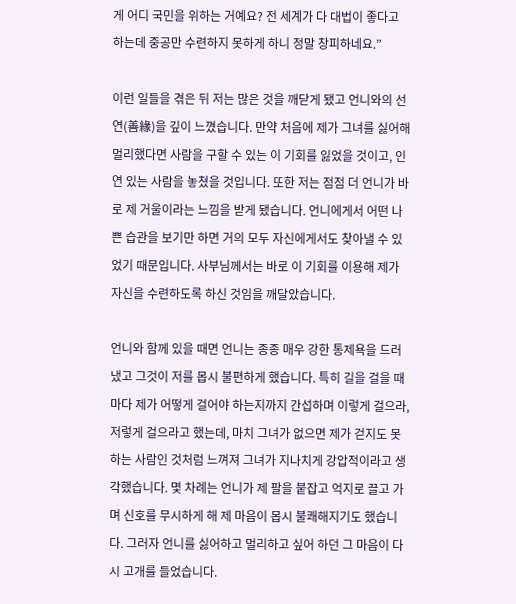게 어디 국민을 위하는 거예요? 전 세계가 다 대법이 좋다고 하는데 중공만 수련하지 못하게 하니 정말 창피하네요.”

이런 일들을 겪은 뒤 저는 많은 것을 깨닫게 됐고 언니와의 선연(善緣)을 깊이 느꼈습니다. 만약 처음에 제가 그녀를 싫어해 멀리했다면 사람을 구할 수 있는 이 기회를 잃었을 것이고, 인연 있는 사람을 놓쳤을 것입니다. 또한 저는 점점 더 언니가 바로 제 거울이라는 느낌을 받게 됐습니다. 언니에게서 어떤 나쁜 습관을 보기만 하면 거의 모두 자신에게서도 찾아낼 수 있었기 때문입니다. 사부님께서는 바로 이 기회를 이용해 제가 자신을 수련하도록 하신 것임을 깨달았습니다.

언니와 함께 있을 때면 언니는 종종 매우 강한 통제욕을 드러냈고 그것이 저를 몹시 불편하게 했습니다. 특히 길을 걸을 때마다 제가 어떻게 걸어야 하는지까지 간섭하며 이렇게 걸으라, 저렇게 걸으라고 했는데, 마치 그녀가 없으면 제가 걷지도 못하는 사람인 것처럼 느껴져 그녀가 지나치게 강압적이라고 생각했습니다. 몇 차례는 언니가 제 팔을 붙잡고 억지로 끌고 가며 신호를 무시하게 해 제 마음이 몹시 불쾌해지기도 했습니다. 그러자 언니를 싫어하고 멀리하고 싶어 하던 그 마음이 다시 고개를 들었습니다.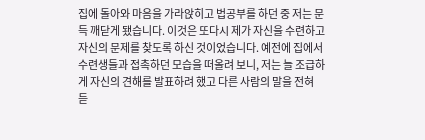집에 돌아와 마음을 가라앉히고 법공부를 하던 중 저는 문득 깨닫게 됐습니다. 이것은 또다시 제가 자신을 수련하고 자신의 문제를 찾도록 하신 것이었습니다. 예전에 집에서 수련생들과 접촉하던 모습을 떠올려 보니, 저는 늘 조급하게 자신의 견해를 발표하려 했고 다른 사람의 말을 전혀 듣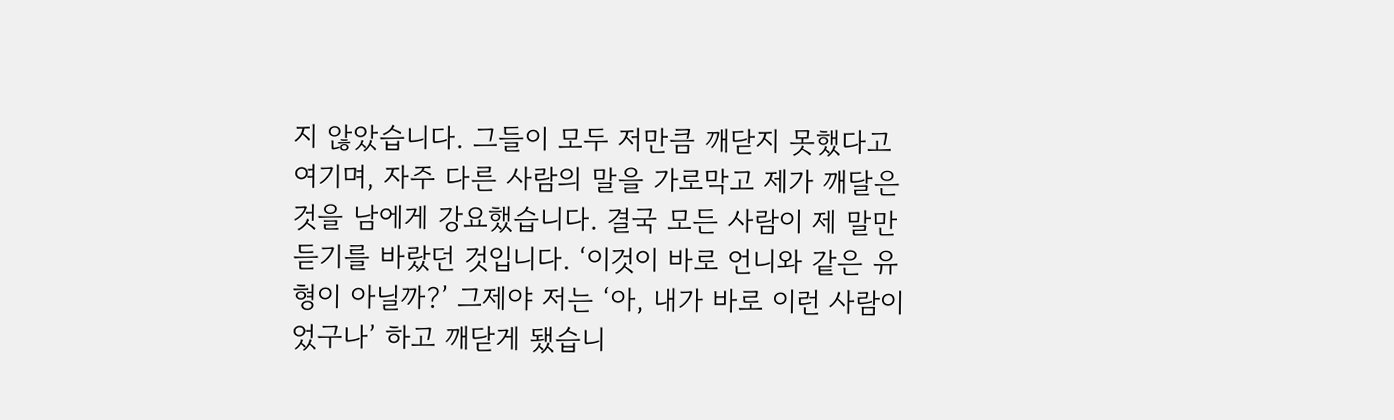지 않았습니다. 그들이 모두 저만큼 깨닫지 못했다고 여기며, 자주 다른 사람의 말을 가로막고 제가 깨달은 것을 남에게 강요했습니다. 결국 모든 사람이 제 말만 듣기를 바랐던 것입니다. ‘이것이 바로 언니와 같은 유형이 아닐까?’ 그제야 저는 ‘아, 내가 바로 이런 사람이었구나’ 하고 깨닫게 됐습니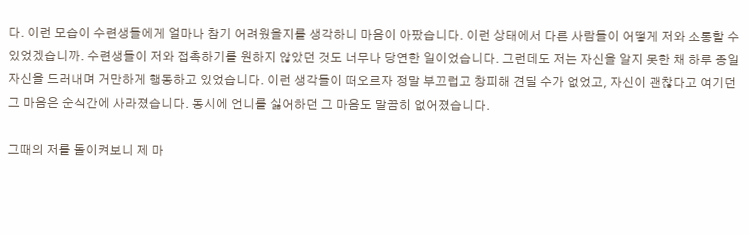다. 이런 모습이 수련생들에게 얼마나 참기 어려웠을지를 생각하니 마음이 아팠습니다. 이런 상태에서 다른 사람들이 어떻게 저와 소통할 수 있었겠습니까. 수련생들이 저와 접촉하기를 원하지 않았던 것도 너무나 당연한 일이었습니다. 그런데도 저는 자신을 알지 못한 채 하루 종일 자신을 드러내며 거만하게 행동하고 있었습니다. 이런 생각들이 떠오르자 정말 부끄럽고 창피해 견딜 수가 없었고, 자신이 괜찮다고 여기던 그 마음은 순식간에 사라졌습니다. 동시에 언니를 싫어하던 그 마음도 말끔히 없어졌습니다.

그때의 저를 돌이켜보니 제 마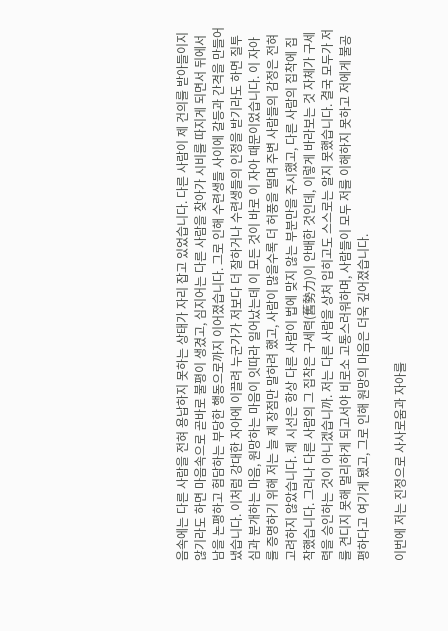음속에는 다른 사람을 전혀 용납하지 못하는 상태가 자리 잡고 있었습니다. 다른 사람이 제 건의를 받아들이지 않기라도 하면 마음속으로 곧바로 불평이 생겼고, 심지어는 다른 사람을 찾아가 시비를 따지게 되면서 뒤에서 남을 논평하고 험담하는 부당한 행동으로까지 이어졌습니다. 그로 인해 수련생들 사이에 갈등과 간격을 만들어 냈습니다. 이처럼 강대한 자아에 이끌려 누군가가 저보다 더 잘하거나 수련생들의 인정을 받기라도 하면 질투심과 분개하는 마음, 원망하는 마음이 잇따라 일어났는데 이 모든 것이 바로 이 자아 때문이었습니다. 이 자아를 증명하기 위해 저는 늘 제 장점만 말하려 했고, 사람이 많을수록 더 허풍을 떨며 주변 사람들의 감정은 전혀 고려하지 않았습니다. 제 시선은 항상 다른 사람이 법에 맞지 않는 부분만을 주시했고, 다른 사람의 집착에 집착했습니다. 그러나 다른 사람의 그 집착은 구세력(舊勢力)이 안배한 것인데, 이렇게 바라보는 것 자체가 구세력을 승인하는 것이 아니겠습니까. 저는 다른 사람을 상처 입히고도 스스로는 알지 못했습니다. 결국 모두가 저를 견디지 못해 멀리하게 되고서야 비로소 고통스러워하며, 사람들이 모두 저를 이해하지 못하고 저에게 불공평하다고 여기게 됐고, 그로 인해 원망의 마음은 더욱 깊어졌습니다.

이번에 저는 진정으로 사사로움과 자아를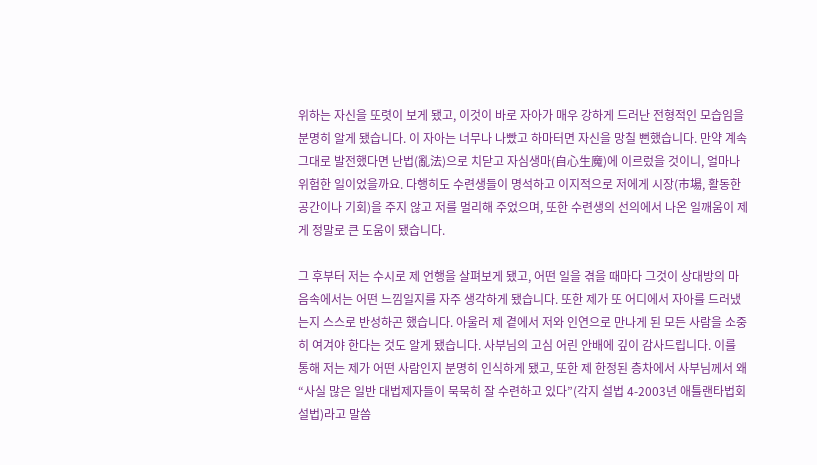위하는 자신을 또렷이 보게 됐고, 이것이 바로 자아가 매우 강하게 드러난 전형적인 모습임을 분명히 알게 됐습니다. 이 자아는 너무나 나빴고 하마터면 자신을 망칠 뻔했습니다. 만약 계속 그대로 발전했다면 난법(亂法)으로 치닫고 자심생마(自心生魔)에 이르렀을 것이니, 얼마나 위험한 일이었을까요. 다행히도 수련생들이 명석하고 이지적으로 저에게 시장(市場, 활동한 공간이나 기회)을 주지 않고 저를 멀리해 주었으며, 또한 수련생의 선의에서 나온 일깨움이 제게 정말로 큰 도움이 됐습니다.

그 후부터 저는 수시로 제 언행을 살펴보게 됐고, 어떤 일을 겪을 때마다 그것이 상대방의 마음속에서는 어떤 느낌일지를 자주 생각하게 됐습니다. 또한 제가 또 어디에서 자아를 드러냈는지 스스로 반성하곤 했습니다. 아울러 제 곁에서 저와 인연으로 만나게 된 모든 사람을 소중히 여겨야 한다는 것도 알게 됐습니다. 사부님의 고심 어린 안배에 깊이 감사드립니다. 이를 통해 저는 제가 어떤 사람인지 분명히 인식하게 됐고, 또한 제 한정된 층차에서 사부님께서 왜 “사실 많은 일반 대법제자들이 묵묵히 잘 수련하고 있다”(각지 설법 4-2003년 애틀랜타법회 설법)라고 말씀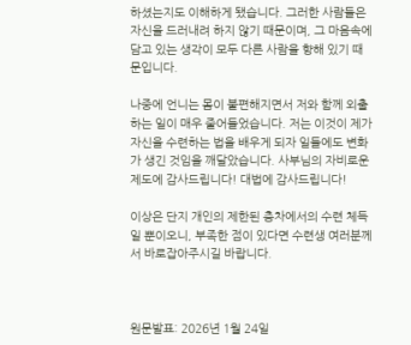하셨는지도 이해하게 됐습니다. 그러한 사람들은 자신을 드러내려 하지 않기 때문이며, 그 마음속에 담고 있는 생각이 모두 다른 사람을 향해 있기 때문입니다.

나중에 언니는 몸이 불편해지면서 저와 함께 외출하는 일이 매우 줄어들었습니다. 저는 이것이 제가 자신을 수련하는 법을 배우게 되자 일들에도 변화가 생긴 것임을 깨달았습니다. 사부님의 자비로운 제도에 감사드립니다! 대법에 감사드립니다!

이상은 단지 개인의 제한된 층차에서의 수련 체득일 뿐이오니, 부족한 점이 있다면 수련생 여러분께서 바로잡아주시길 바랍니다.



원문발표: 2026년 1월 24일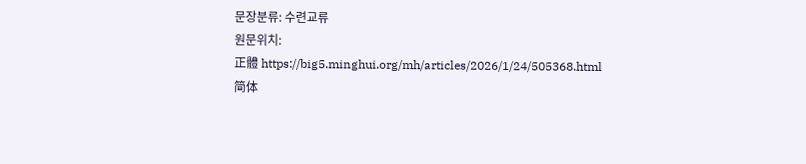문장분류: 수련교류
원문위치:
正體 https://big5.minghui.org/mh/articles/2026/1/24/505368.html
简体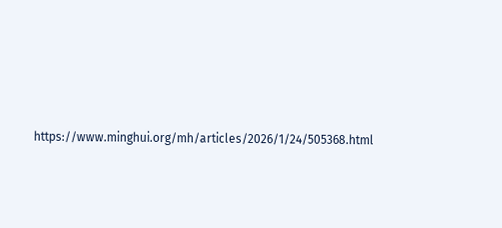https://www.minghui.org/mh/articles/2026/1/24/505368.html